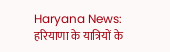Haryana News: हरियाणा के यात्रियों के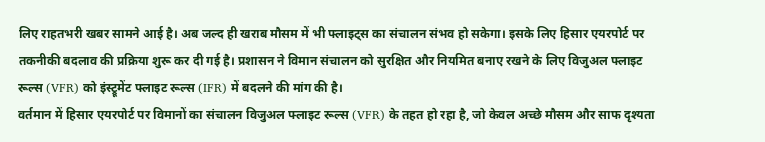लिए राहतभरी खबर सामने आई है। अब जल्द ही खराब मौसम में भी फ्लाइट्स का संचालन संभव हो सकेगा। इसके लिए हिसार एयरपोर्ट पर तकनीकी बदलाव की प्रक्रिया शुरू कर दी गई है। प्रशासन ने विमान संचालन को सुरक्षित और नियमित बनाए रखने के लिए विजुअल फ्लाइट रूल्स (VFR) को इंस्ट्रूमेंट फ्लाइट रूल्स (IFR) में बदलने की मांग की है।
वर्तमान में हिसार एयरपोर्ट पर विमानों का संचालन विजुअल फ्लाइट रूल्स (VFR) के तहत हो रहा है, जो केवल अच्छे मौसम और साफ दृश्यता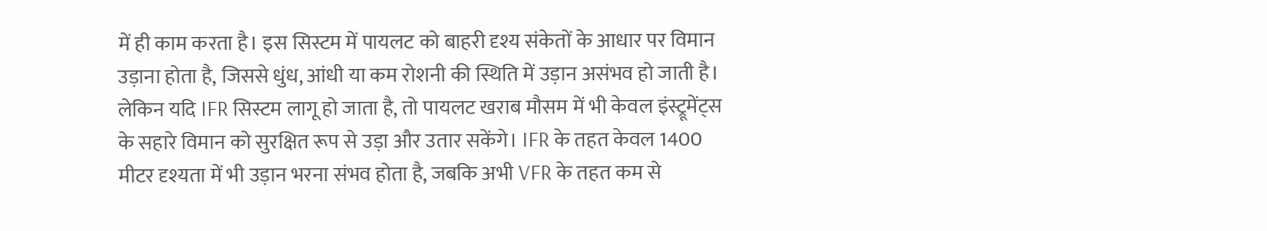में ही काम करता है। इस सिस्टम में पायलट को बाहरी दृश्य संकेतों के आधार पर विमान उड़ाना होता है, जिससे धुंध, आंधी या कम रोशनी की स्थिति में उड़ान असंभव हो जाती है।
लेकिन यदि IFR सिस्टम लागू हो जाता है, तो पायलट खराब मौसम में भी केवल इंस्ट्रूमेंट्स के सहारे विमान को सुरक्षित रूप से उड़ा और उतार सकेंगे। IFR के तहत केवल 1400 मीटर दृश्यता में भी उड़ान भरना संभव होता है, जबकि अभी VFR के तहत कम से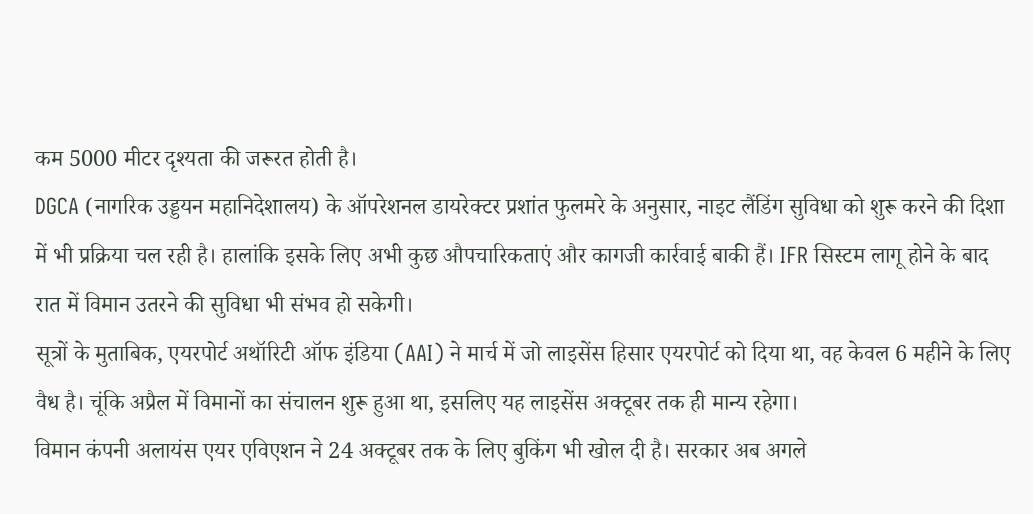कम 5000 मीटर दृश्यता की जरूरत होती है।
DGCA (नागरिक उड्डयन महानिदेशालय) के ऑपरेशनल डायरेक्टर प्रशांत फुलमरे के अनुसार, नाइट लैंडिंग सुविधा को शुरू करने की दिशा में भी प्रक्रिया चल रही है। हालांकि इसके लिए अभी कुछ औपचारिकताएं और कागजी कार्रवाई बाकी हैं। IFR सिस्टम लागू होने के बाद रात में विमान उतरने की सुविधा भी संभव हो सकेगी।
सूत्रों के मुताबिक, एयरपोर्ट अथॉरिटी ऑफ इंडिया (AAI) ने मार्च में जो लाइसेंस हिसार एयरपोर्ट को दिया था, वह केवल 6 महीने के लिए वैध है। चूंकि अप्रैल में विमानों का संचालन शुरू हुआ था, इसलिए यह लाइसेंस अक्टूबर तक ही मान्य रहेगा।
विमान कंपनी अलायंस एयर एविएशन ने 24 अक्टूबर तक के लिए बुकिंग भी खोल दी है। सरकार अब अगले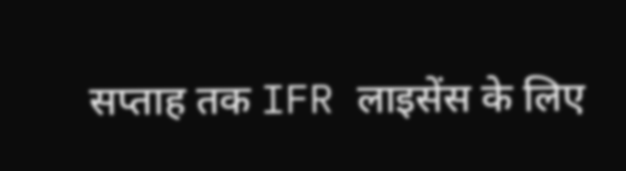सप्ताह तक IFR लाइसेंस के लिए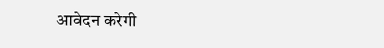आवेदन करेगी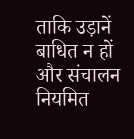ताकि उड़ानें बाधित न हों और संचालन नियमित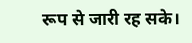रूप से जारी रह सके।